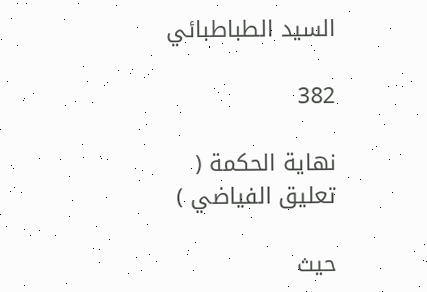السيد الطباطبائي

382

نهاية الحكمة ( تعليق الفياضي )

حيث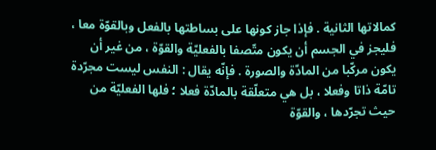كمالاتها الثانية . فإذا جاز كونها على بساطتها بالفعل وبالقوّة معا ، فليجز في الجسم أن يكون متّصفا بالفعليّة والقوّة ، من غير أن يكون مركّبا من المادّة والصورة . فإنّه يقال : النفس ليست مجرّدة تامّة ذاتا وفعلا ، بل هي متعلّقة بالمادّة فعلا ؛ فلها الفعليّة من حيث تجرّدها ، والقوّة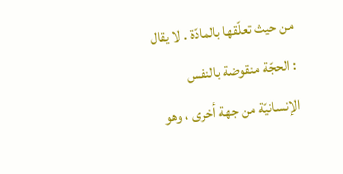من حيث تعلّقها بالمادّة . لا يقال : الحجّة منقوضة بالنفس الإنسانيّة من جهة أخرى ، وهو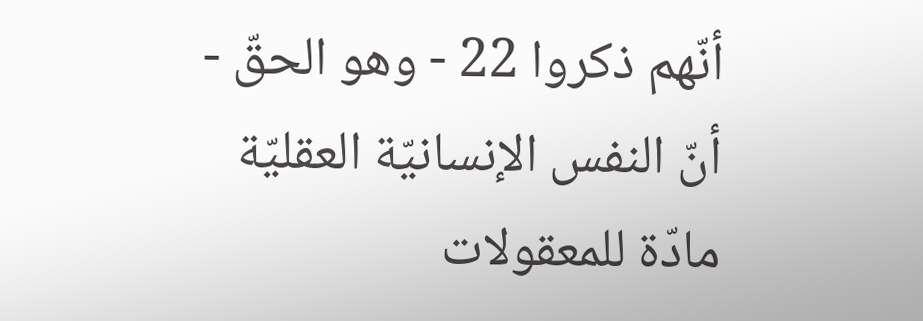أنّهم ذكروا 22 - وهو الحقّ - أنّ النفس الإنسانيّة العقليّة مادّة للمعقولات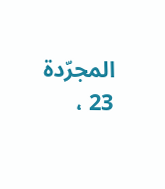المجرّدة 23 ،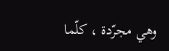وهي مجرّدة ، كلّما